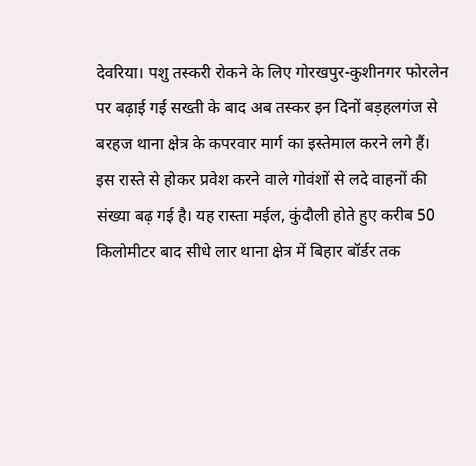देवरिया। पशु तस्करी रोकने के लिए गोरखपुर-कुशीनगर फोरलेन पर बढ़ाई गई सख्ती के बाद अब तस्कर इन दिनों बड़हलगंज से बरहज थाना क्षेत्र के कपरवार मार्ग का इस्तेमाल करने लगे हैं।
इस रास्ते से होकर प्रवेश करने वाले गोवंशों से लदे वाहनों की संख्या बढ़ गई है। यह रास्ता मईल, कुंदौली होते हुए करीब 50 किलोमीटर बाद सीधे लार थाना क्षेत्र में बिहार बॉर्डर तक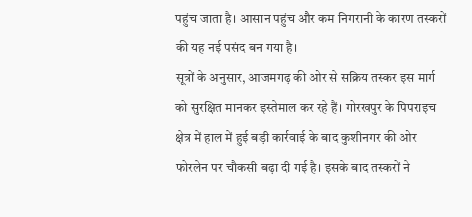पहुंच जाता है। आसान पहुंच और कम निगरानी के कारण तस्करों की यह नई पसंद बन गया है।
सूत्रों के अनुसार, आजमगढ़ की ओर से सक्रिय तस्कर इस मार्ग को सुरक्षित मानकर इस्तेमाल कर रहे हैं। गोरखपुर के पिपराइच क्षेत्र में हाल में हुई बड़ी कार्रवाई के बाद कुशीनगर की ओर फोरलेन पर चौकसी बढ़ा दी गई है। इसके बाद तस्करों ने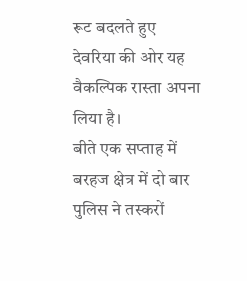रूट बदलते हुए देवरिया की ओर यह वैकल्पिक रास्ता अपना लिया है।
बीते एक सप्ताह में बरहज क्षेत्र में दो बार पुलिस ने तस्करों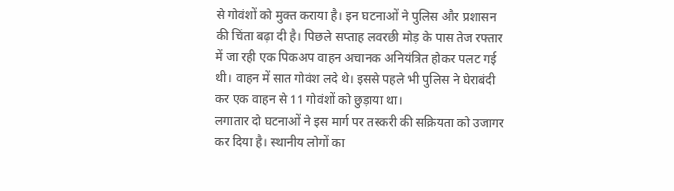से गोवंशों को मुक्त कराया है। इन घटनाओं ने पुलिस और प्रशासन की चिंता बढ़ा दी है। पिछले सप्ताह लवरछी मोड़ के पास तेज रफ्तार में जा रही एक पिकअप वाहन अचानक अनियंत्रित होकर पलट गई थी। वाहन में सात गोवंश लदे थे। इससे पहले भी पुलिस ने घेराबंदी कर एक वाहन से 11 गोवंशों को छुड़ाया था।
लगातार दो घटनाओं ने इस मार्ग पर तस्करी की सक्रियता को उजागर कर दिया है। स्थानीय लोगों का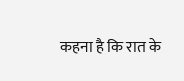कहना है कि रात के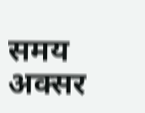समय अक्सर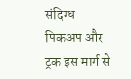संदिग्ध पिकअप और ट्रक इस मार्ग से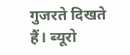गुजरते दिखते हैं। ब्यूरो